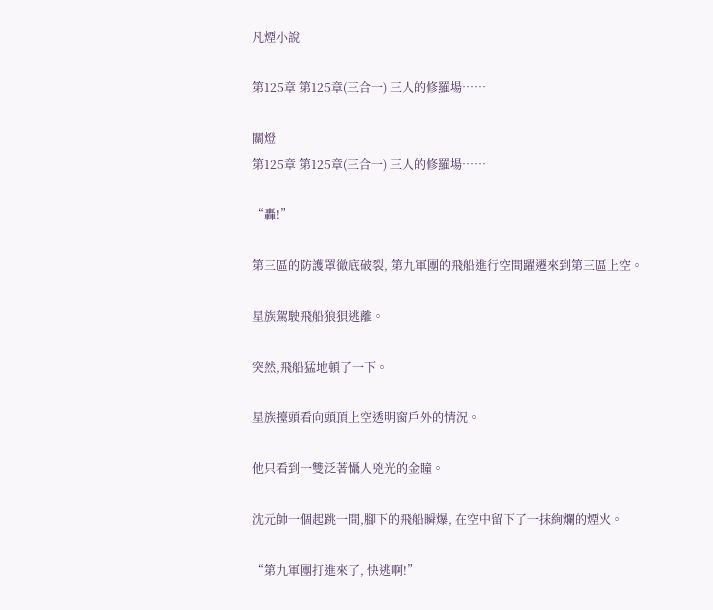凡煙小說

第125章 第125章(三合一) 三人的修羅場……

關燈
第125章 第125章(三合一) 三人的修羅場……

“轟!”

第三區的防護罩徹底破裂, 第九軍團的飛船進行空間躍遷來到第三區上空。

星族駕駛飛船狼狽逃離。

突然,飛船猛地頓了一下。

星族擡頭看向頭頂上空透明窗戶外的情況。

他只看到一雙泛著懾人兇光的金瞳。

沈元帥一個起跳一間,腳下的飛船瞬爆, 在空中留下了一抹絢爛的煙火。

“第九軍團打進來了, 快逃啊!”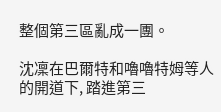整個第三區亂成一團。

沈凜在巴爾特和嚕嚕特姆等人的開道下, 踏進第三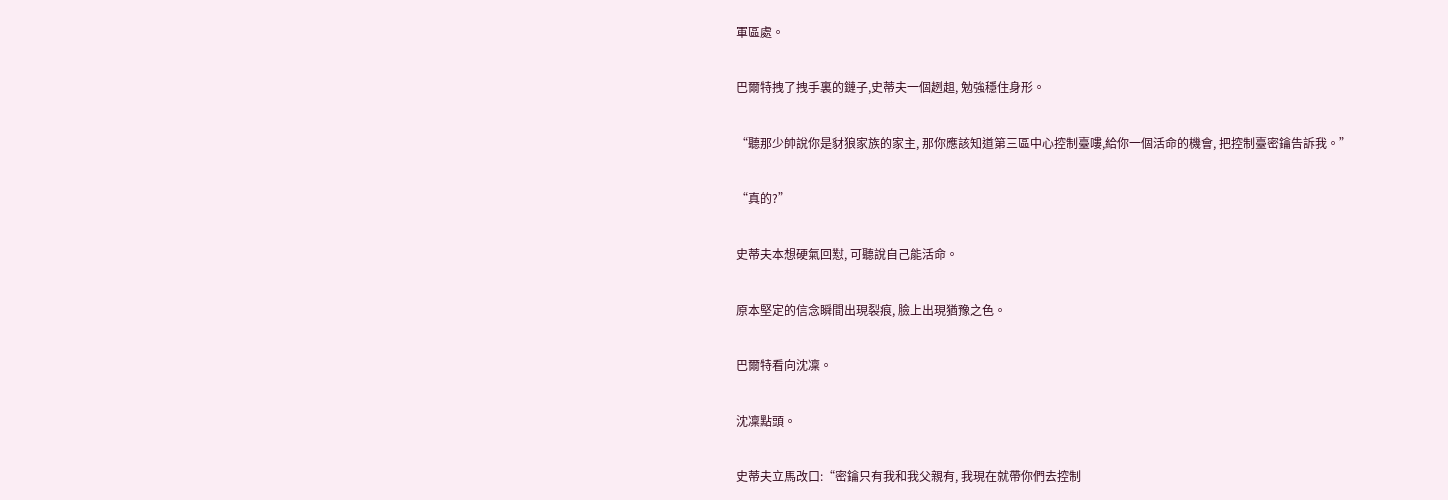軍區處。

巴爾特拽了拽手裏的鏈子,史蒂夫一個趔趄, 勉強穩住身形。

“聽那少帥說你是豺狼家族的家主, 那你應該知道第三區中心控制臺嘍,給你一個活命的機會, 把控制臺密鑰告訴我。”

“真的?”

史蒂夫本想硬氣回懟, 可聽說自己能活命。

原本堅定的信念瞬間出現裂痕, 臉上出現猶豫之色。

巴爾特看向沈凜。

沈凜點頭。

史蒂夫立馬改口:“密鑰只有我和我父親有, 我現在就帶你們去控制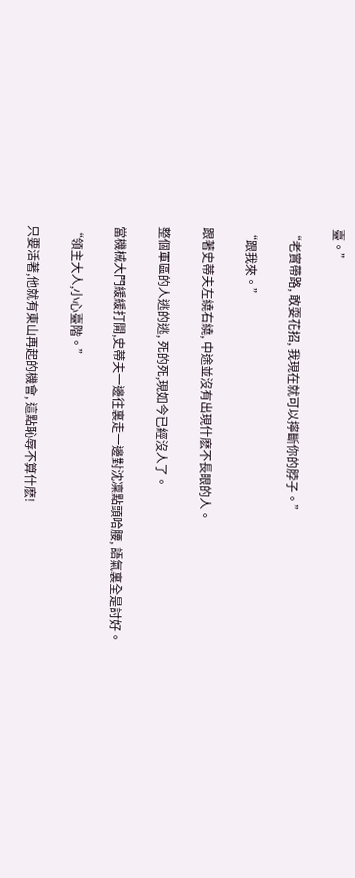臺。”

“老實帶路, 敢耍花招, 我現在就可以擰斷你的脖子。”

“跟我來。”

跟著史蒂夫左繞右繞, 中途並沒有出現什麽不長眼的人。

整個軍區的人逃的逃, 死的死,現如今已經沒人了。

當機械大門緩緩打開,史蒂夫一邊往裏走一邊對沈凜點頭哈腰, 語氣裏全是討好。

“領主大人,小心臺階。”

只要活著,他就有東山再起的機會, 這點恥辱不算什麽!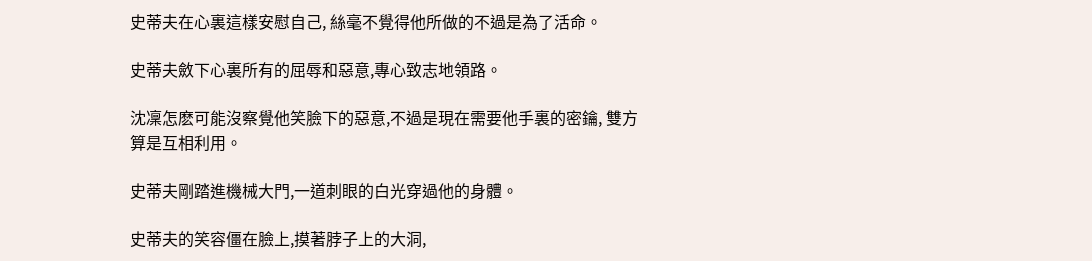史蒂夫在心裏這樣安慰自己, 絲毫不覺得他所做的不過是為了活命。

史蒂夫斂下心裏所有的屈辱和惡意,專心致志地領路。

沈凜怎麽可能沒察覺他笑臉下的惡意,不過是現在需要他手裏的密鑰, 雙方算是互相利用。

史蒂夫剛踏進機械大門,一道刺眼的白光穿過他的身體。

史蒂夫的笑容僵在臉上,摸著脖子上的大洞,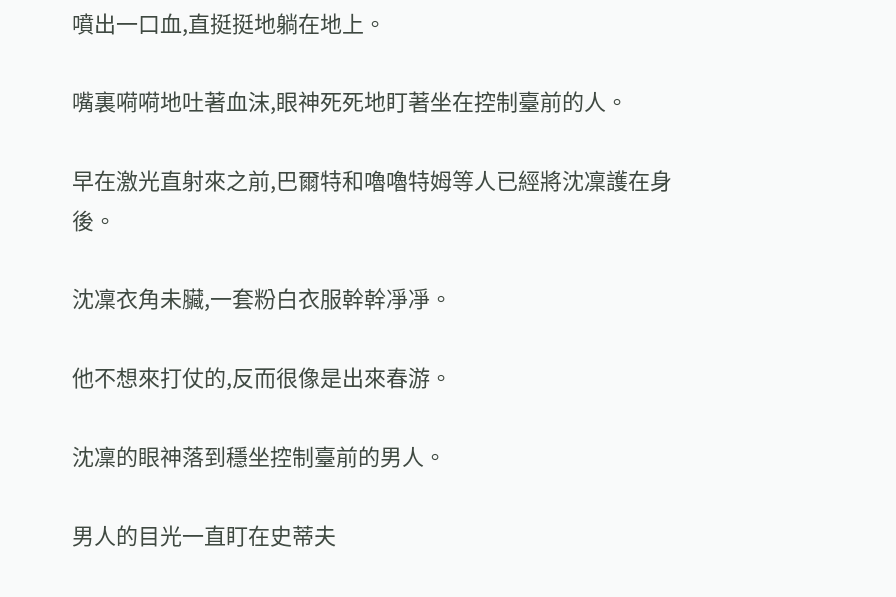噴出一口血,直挺挺地躺在地上。

嘴裏嗬嗬地吐著血沫,眼神死死地盯著坐在控制臺前的人。

早在激光直射來之前,巴爾特和嚕嚕特姆等人已經將沈凜護在身後。

沈凜衣角未臟,一套粉白衣服幹幹凈凈。

他不想來打仗的,反而很像是出來春游。

沈凜的眼神落到穩坐控制臺前的男人。

男人的目光一直盯在史蒂夫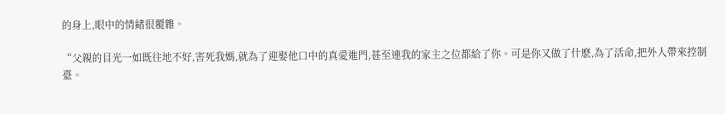的身上,眼中的情緒很覆雜。

“父親的目光一如既往地不好,害死我媽,就為了迎娶他口中的真愛進門,甚至連我的家主之位都給了你。可是你又做了什麽,為了活命,把外人帶來控制臺。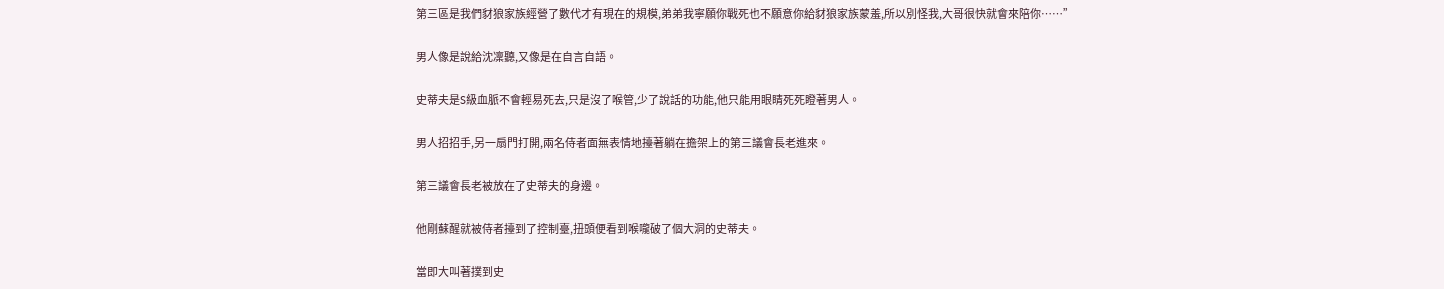第三區是我們豺狼家族經營了數代才有現在的規模,弟弟我寧願你戰死也不願意你給豺狼家族蒙羞,所以別怪我,大哥很快就會來陪你……”

男人像是說給沈凜聽,又像是在自言自語。

史蒂夫是S級血脈不會輕易死去,只是沒了喉管,少了說話的功能,他只能用眼睛死死瞪著男人。

男人招招手,另一扇門打開,兩名侍者面無表情地擡著躺在擔架上的第三議會長老進來。

第三議會長老被放在了史蒂夫的身邊。

他剛蘇醒就被侍者擡到了控制臺,扭頭便看到喉嚨破了個大洞的史蒂夫。

當即大叫著撲到史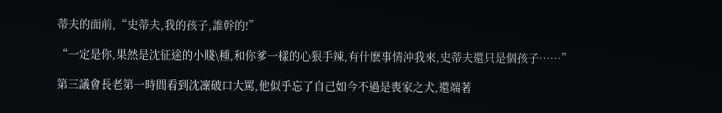蒂夫的面前,“史蒂夫,我的孩子,誰幹的!”

“一定是你,果然是沈征途的小賤\種,和你爹一樣的心狠手辣,有什麽事情沖我來,史蒂夫還只是個孩子……”

第三議會長老第一時間看到沈凜破口大罵,他似乎忘了自己如今不過是喪家之犬,還端著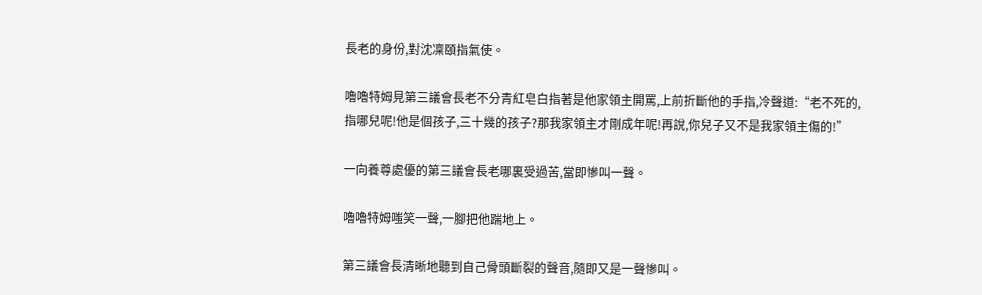長老的身份,對沈凜頤指氣使。

嚕嚕特姆見第三議會長老不分青紅皂白指著是他家領主開罵,上前折斷他的手指,冷聲道:“老不死的,指哪兒呢!他是個孩子,三十幾的孩子?那我家領主才剛成年呢!再說,你兒子又不是我家領主傷的!”

一向養尊處優的第三議會長老哪裏受過苦,當即慘叫一聲。

嚕嚕特姆嗤笑一聲,一腳把他踹地上。

第三議會長清晰地聽到自己骨頭斷裂的聲音,隨即又是一聲慘叫。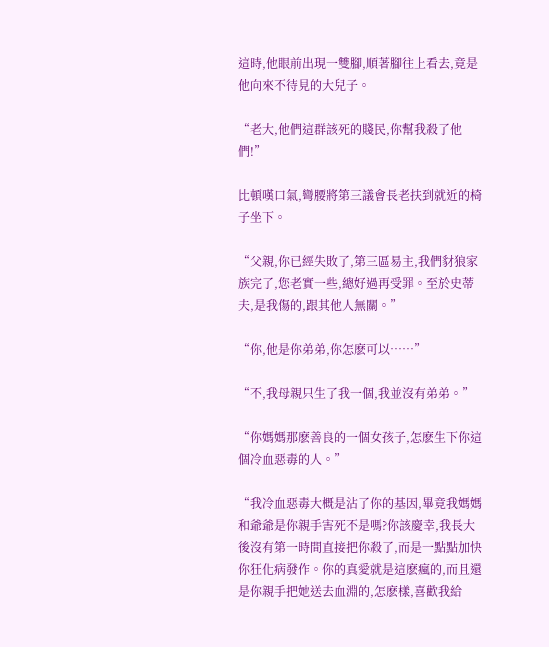這時,他眼前出現一雙腳,順著腳往上看去,竟是他向來不待見的大兒子。

“老大,他們這群該死的賤民,你幫我殺了他們!”

比頓嘆口氣,彎腰將第三議會長老扶到就近的椅子坐下。

“父親,你已經失敗了,第三區易主,我們豺狼家族完了,您老實一些,總好過再受罪。至於史蒂夫,是我傷的,跟其他人無關。”

“你,他是你弟弟,你怎麽可以……”

“不,我母親只生了我一個,我並沒有弟弟。”

“你媽媽那麽善良的一個女孩子,怎麽生下你這個冷血惡毒的人。”

“我冷血惡毒大概是沾了你的基因,畢竟我媽媽和爺爺是你親手害死不是嗎?你該慶幸,我長大後沒有第一時間直接把你殺了,而是一點點加快你狂化病發作。你的真愛就是這麽瘋的,而且還是你親手把她送去血淵的,怎麽樣,喜歡我給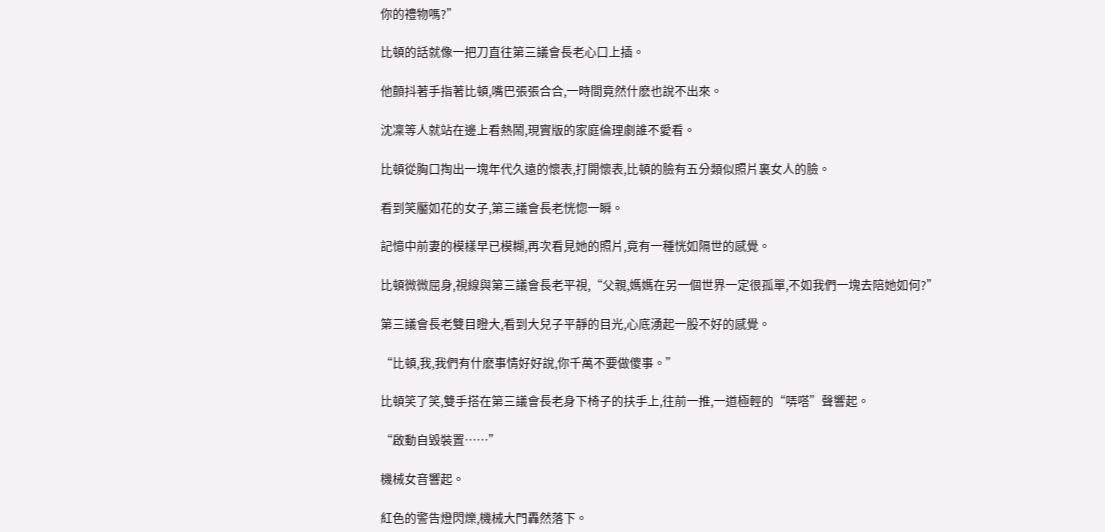你的禮物嗎?”

比頓的話就像一把刀直往第三議會長老心口上插。

他顫抖著手指著比頓,嘴巴張張合合,一時間竟然什麽也說不出來。

沈凜等人就站在邊上看熱鬧,現實版的家庭倫理劇誰不愛看。

比頓從胸口掏出一塊年代久遠的懷表,打開懷表,比頓的臉有五分類似照片裏女人的臉。

看到笑靨如花的女子,第三議會長老恍惚一瞬。

記憶中前妻的模樣早已模糊,再次看見她的照片,竟有一種恍如隔世的感覺。

比頓微微屈身,視線與第三議會長老平視,“父親,媽媽在另一個世界一定很孤單,不如我們一塊去陪她如何?”

第三議會長老雙目瞪大,看到大兒子平靜的目光,心底湧起一股不好的感覺。

“比頓,我,我們有什麽事情好好說,你千萬不要做傻事。”

比頓笑了笑,雙手搭在第三議會長老身下椅子的扶手上,往前一推,一道極輕的“哢嗒”聲響起。

“啟動自毀裝置……”

機械女音響起。

紅色的警告燈閃爍,機械大門轟然落下。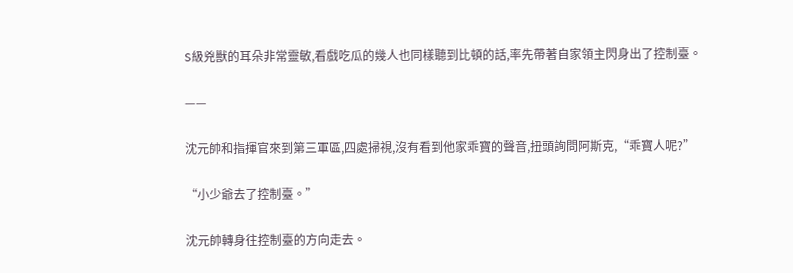S級兇獸的耳朵非常靈敏,看戲吃瓜的幾人也同樣聽到比頓的話,率先帶著自家領主閃身出了控制臺。

——

沈元帥和指揮官來到第三軍區,四處掃視,沒有看到他家乖寶的聲音,扭頭詢問阿斯克,“乖寶人呢?”

“小少爺去了控制臺。”

沈元帥轉身往控制臺的方向走去。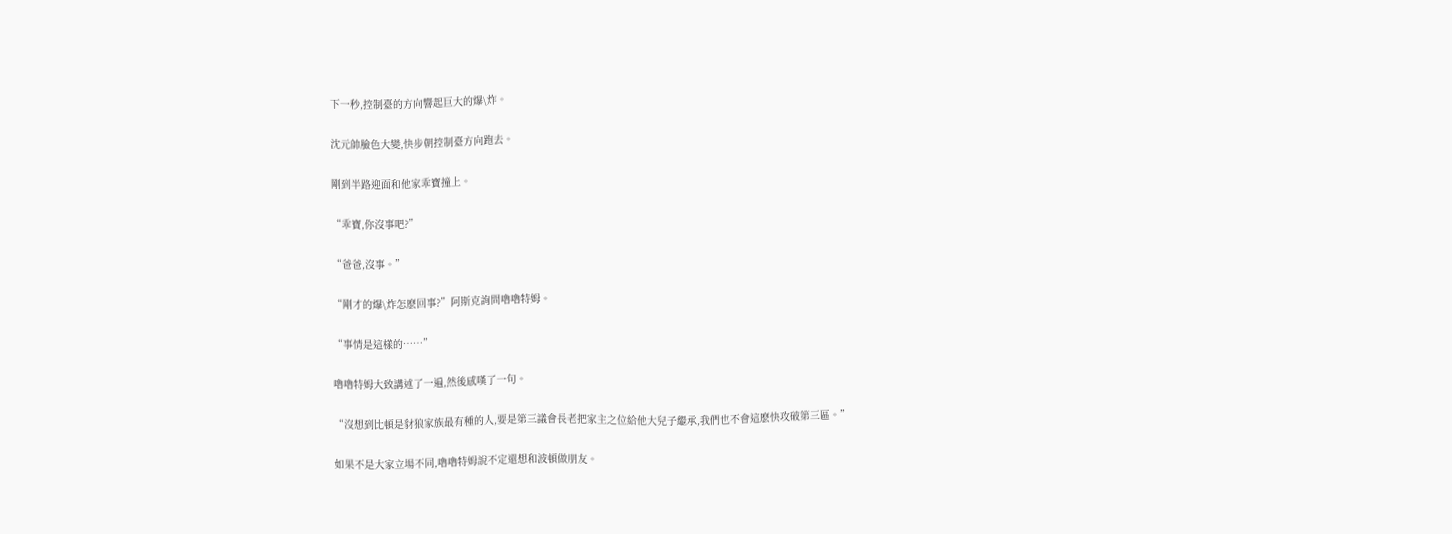下一秒,控制臺的方向響起巨大的爆\炸。

沈元帥臉色大變,快步朝控制臺方向跑去。

剛到半路迎面和他家乖寶撞上。

“乖寶,你沒事吧?”

“爸爸,沒事。”

“剛才的爆\炸怎麽回事?”阿斯克詢問嚕嚕特姆。

“事情是這樣的……”

嚕嚕特姆大致講述了一遍,然後感嘆了一句。

“沒想到比頓是豺狼家族最有種的人,要是第三議會長老把家主之位給他大兒子繼承,我們也不會這麽快攻破第三區。”

如果不是大家立場不同,嚕嚕特姆說不定還想和波頓做朋友。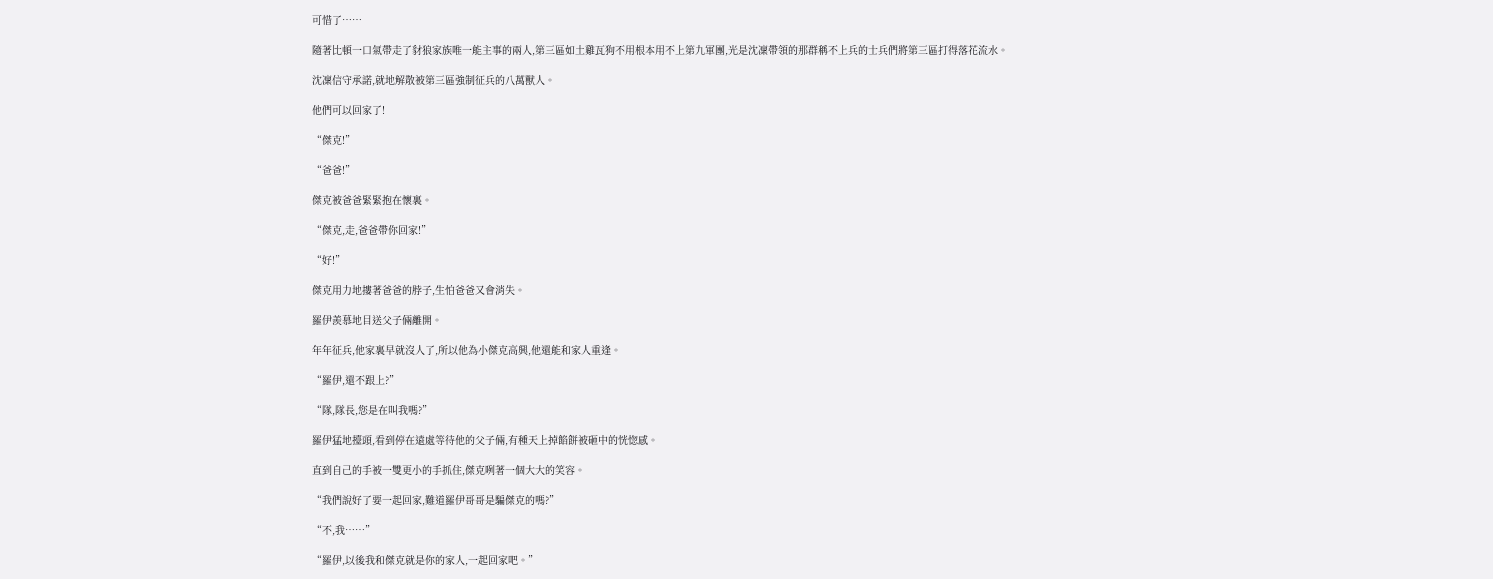可惜了……

隨著比頓一口氣帶走了豺狼家族唯一能主事的兩人,第三區如土雞瓦狗不用根本用不上第九軍團,光是沈凜帶領的那群稱不上兵的士兵們將第三區打得落花流水。

沈凜信守承諾,就地解散被第三區強制征兵的八萬獸人。

他們可以回家了!

“傑克!”

“爸爸!”

傑克被爸爸緊緊抱在懷裏。

“傑克,走,爸爸帶你回家!”

“好!”

傑克用力地摟著爸爸的脖子,生怕爸爸又會消失。

羅伊羨慕地目送父子倆離開。

年年征兵,他家裏早就沒人了,所以他為小傑克高興,他還能和家人重逢。

“羅伊,還不跟上?”

“隊,隊長,您是在叫我嗎?”

羅伊猛地擡頭,看到停在遠處等待他的父子倆,有種天上掉餡餅被砸中的恍惚感。

直到自己的手被一雙更小的手抓住,傑克咧著一個大大的笑容。

“我們說好了要一起回家,難道羅伊哥哥是騙傑克的嗎?”

“不,我……”

“羅伊,以後我和傑克就是你的家人,一起回家吧。”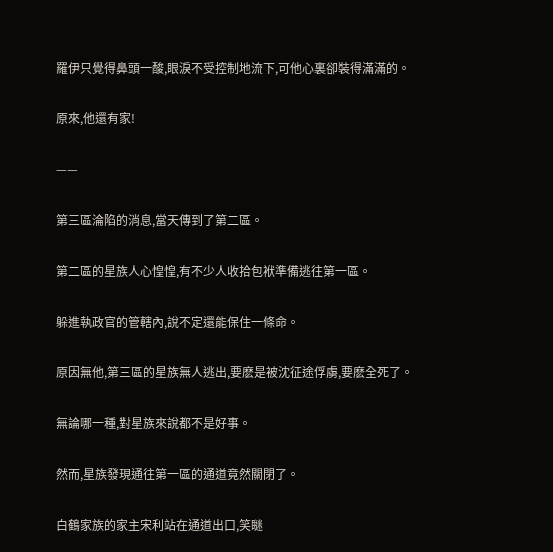羅伊只覺得鼻頭一酸,眼淚不受控制地流下,可他心裏卻裝得滿滿的。

原來,他還有家!

——

第三區淪陷的消息,當天傳到了第二區。

第二區的星族人心惶惶,有不少人收拾包袱準備逃往第一區。

躲進執政官的管轄內,說不定還能保住一條命。

原因無他,第三區的星族無人逃出,要麽是被沈征途俘虜,要麽全死了。

無論哪一種,對星族來說都不是好事。

然而,星族發現通往第一區的通道竟然關閉了。

白鶴家族的家主宋利站在通道出口,笑瞇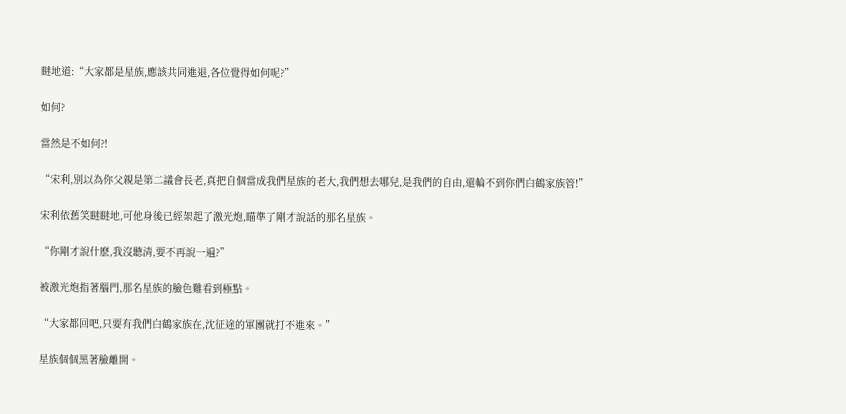瞇地道:“大家都是星族,應該共同進退,各位覺得如何呢?”

如何?

當然是不如何?!

“宋利,別以為你父親是第二議會長老,真把自個當成我們星族的老大,我們想去哪兒,是我們的自由,還輪不到你們白鶴家族管!”

宋利依舊笑瞇瞇地,可他身後已經架起了激光炮,瞄準了剛才說話的那名星族。

“你剛才說什麽,我沒聽清,要不再說一遍?”

被激光炮指著腦門,那名星族的臉色難看到極點。

“大家都回吧,只要有我們白鶴家族在,沈征途的軍團就打不進來。”

星族個個黑著臉離開。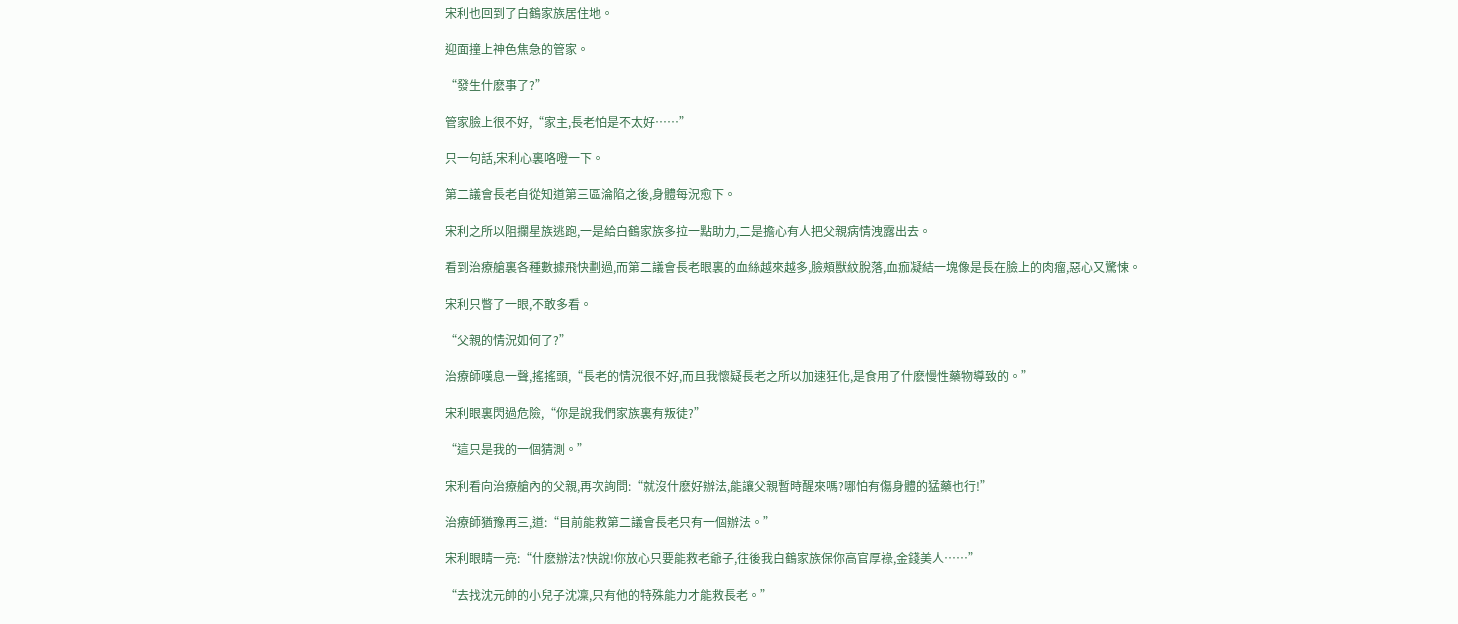宋利也回到了白鶴家族居住地。

迎面撞上神色焦急的管家。

“發生什麽事了?”

管家臉上很不好,“家主,長老怕是不太好……”

只一句話,宋利心裏咯噔一下。

第二議會長老自從知道第三區淪陷之後,身體每況愈下。

宋利之所以阻攔星族逃跑,一是給白鶴家族多拉一點助力,二是擔心有人把父親病情洩露出去。

看到治療艙裏各種數據飛快劃過,而第二議會長老眼裏的血絲越來越多,臉頰獸紋脫落,血痂凝結一塊像是長在臉上的肉瘤,惡心又驚悚。

宋利只瞥了一眼,不敢多看。

“父親的情況如何了?”

治療師嘆息一聲,搖搖頭,“長老的情況很不好,而且我懷疑長老之所以加速狂化,是食用了什麽慢性藥物導致的。”

宋利眼裏閃過危險,“你是說我們家族裏有叛徒?”

“這只是我的一個猜測。”

宋利看向治療艙內的父親,再次詢問:“就沒什麽好辦法,能讓父親暫時醒來嗎?哪怕有傷身體的猛藥也行!”

治療師猶豫再三,道:“目前能救第二議會長老只有一個辦法。”

宋利眼睛一亮:“什麽辦法?快說!你放心只要能救老爺子,往後我白鶴家族保你高官厚祿,金錢美人……”

“去找沈元帥的小兒子沈凜,只有他的特殊能力才能救長老。”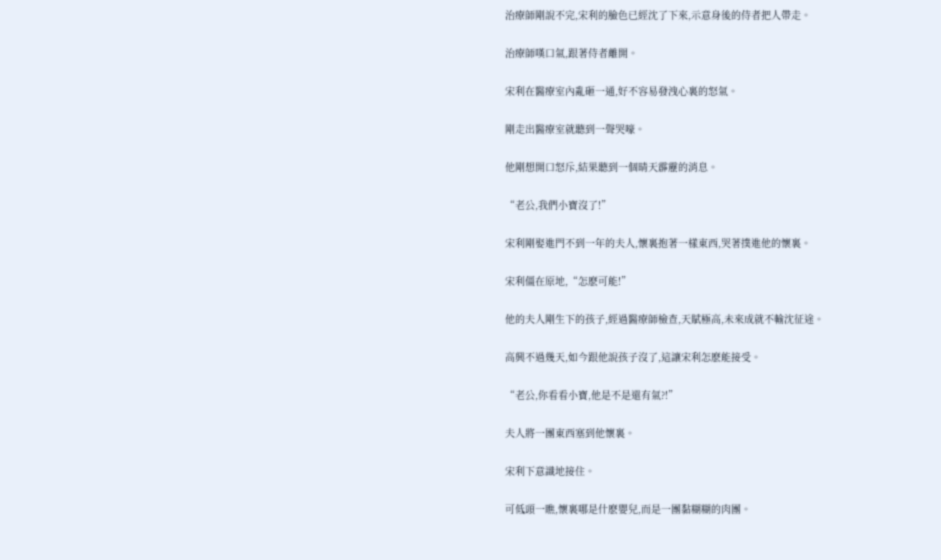治療師剛說不完,宋利的臉色已經沈了下來,示意身後的侍者把人帶走。

治療師嘆口氣,跟著侍者離開。

宋利在醫療室內亂砸一通,好不容易發洩心裏的怒氣。

剛走出醫療室就聽到一聲哭嚎。

他剛想開口怒斥,結果聽到一個晴天霹靂的消息。

“老公,我們小寶沒了!”

宋利剛娶進門不到一年的夫人,懷裏抱著一樣東西,哭著撲進他的懷裏。

宋利僵在原地,“怎麽可能!”

他的夫人剛生下的孩子,經過醫療師檢查,天賦極高,未來成就不輸沈征途。

高興不過幾天,如今跟他說孩子沒了,這讓宋利怎麽能接受。

“老公,你看看小寶,他是不是還有氣?!”

夫人將一團東西塞到他懷裏。

宋利下意識地接住。

可低頭一瞧,懷裏哪是什麽嬰兒,而是一團黏糊糊的肉團。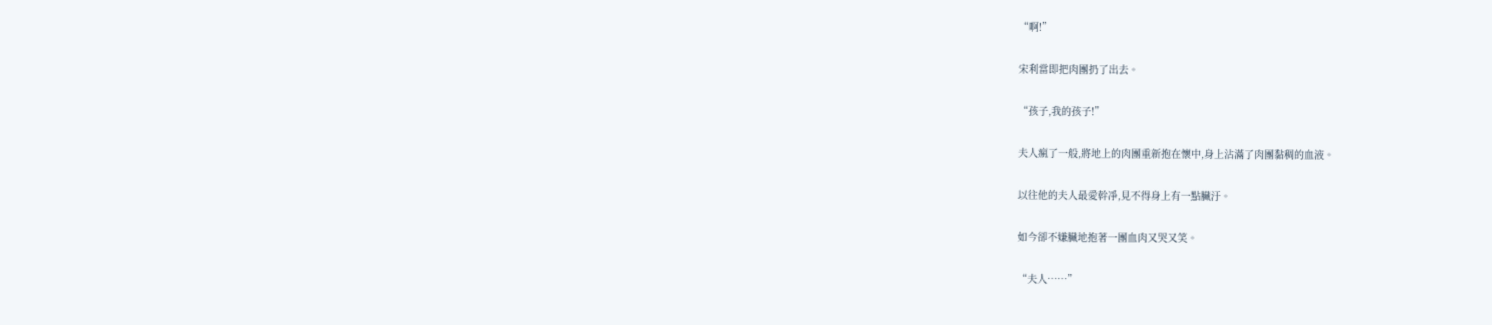“啊!”

宋利當即把肉團扔了出去。

“孩子,我的孩子!”

夫人瘋了一般,將地上的肉團重新抱在懷中,身上沾滿了肉團黏稠的血液。

以往他的夫人最愛幹凈,見不得身上有一點臟汙。

如今卻不嫌臟地抱著一團血肉又哭又笑。

“夫人……”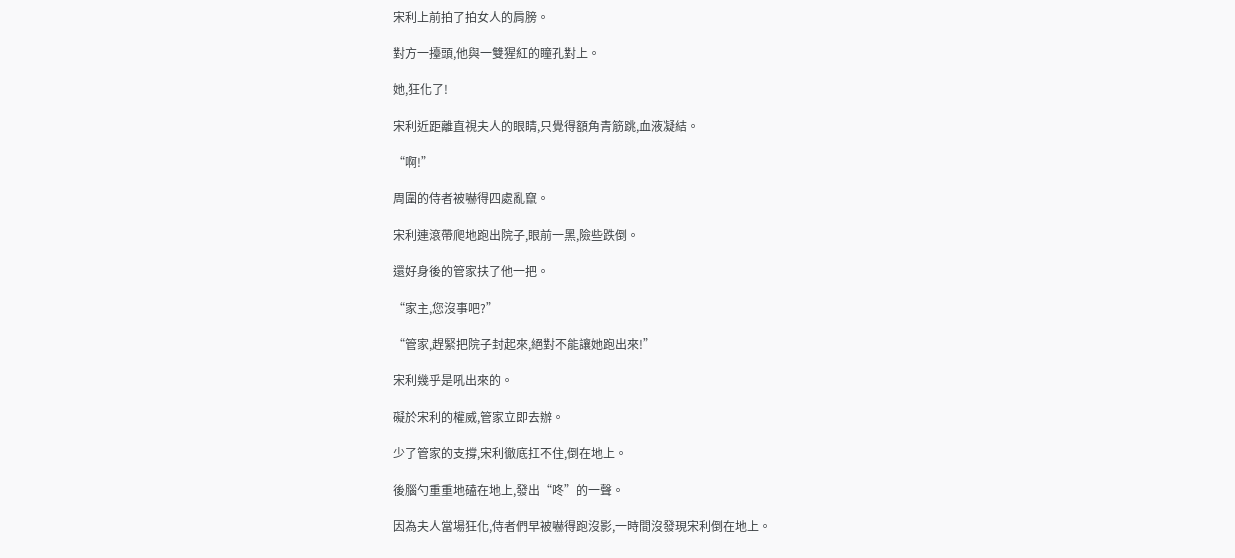宋利上前拍了拍女人的肩膀。

對方一擡頭,他與一雙猩紅的瞳孔對上。

她,狂化了!

宋利近距離直視夫人的眼睛,只覺得額角青筋跳,血液凝結。

“啊!”

周圍的侍者被嚇得四處亂竄。

宋利連滾帶爬地跑出院子,眼前一黑,險些跌倒。

還好身後的管家扶了他一把。

“家主,您沒事吧?”

“管家,趕緊把院子封起來,絕對不能讓她跑出來!”

宋利幾乎是吼出來的。

礙於宋利的權威,管家立即去辦。

少了管家的支撐,宋利徹底扛不住,倒在地上。

後腦勺重重地磕在地上,發出“咚”的一聲。

因為夫人當場狂化,侍者們早被嚇得跑沒影,一時間沒發現宋利倒在地上。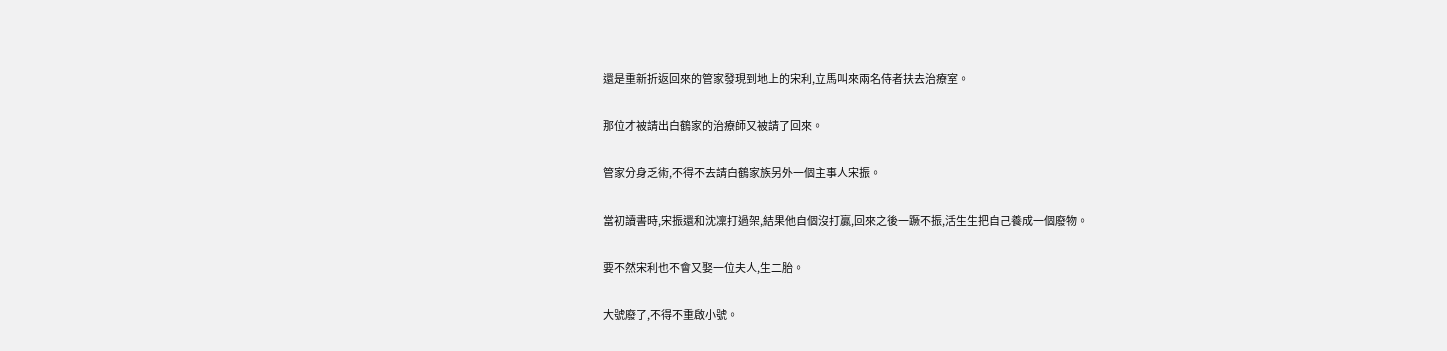還是重新折返回來的管家發現到地上的宋利,立馬叫來兩名侍者扶去治療室。

那位才被請出白鶴家的治療師又被請了回來。

管家分身乏術,不得不去請白鶴家族另外一個主事人宋振。

當初讀書時,宋振還和沈凜打過架,結果他自個沒打贏,回來之後一蹶不振,活生生把自己養成一個廢物。

要不然宋利也不會又娶一位夫人,生二胎。

大號廢了,不得不重啟小號。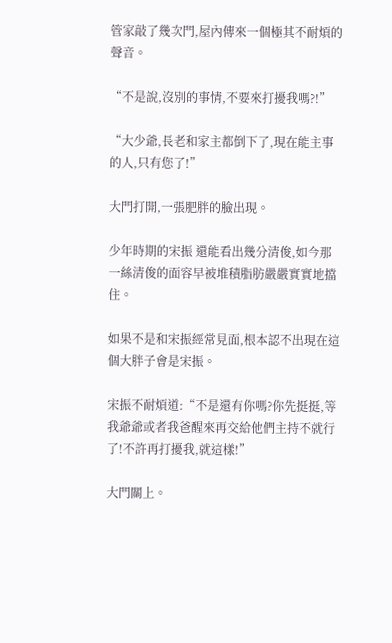管家敲了幾次門,屋內傳來一個極其不耐煩的聲音。

“不是說,沒別的事情,不要來打擾我嗎?!”

“大少爺,長老和家主都倒下了,現在能主事的人,只有您了!”

大門打開,一張肥胖的臉出現。

少年時期的宋振 還能看出幾分清俊,如今那一絲清俊的面容早被堆積脂肪嚴嚴實實地擋住。

如果不是和宋振經常見面,根本認不出現在這個大胖子會是宋振。

宋振不耐煩道:“不是還有你嗎?你先挺挺,等我爺爺或者我爸醒來再交給他們主持不就行了!不許再打擾我,就這樣!”

大門關上。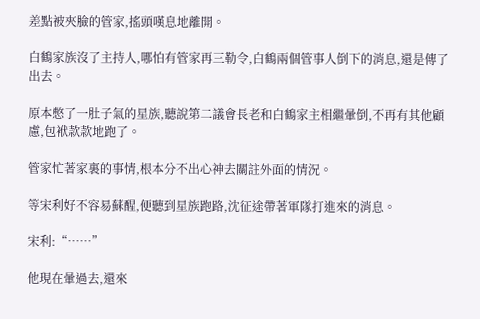差點被夾臉的管家,搖頭嘆息地離開。

白鶴家族沒了主持人,哪怕有管家再三勒令,白鶴兩個管事人倒下的消息,還是傳了出去。

原本憋了一肚子氣的星族,聽說第二議會長老和白鶴家主相繼暈倒,不再有其他顧慮,包袱款款地跑了。

管家忙著家裏的事情,根本分不出心神去關註外面的情況。

等宋利好不容易蘇醒,便聽到星族跑路,沈征途帶著軍隊打進來的消息。

宋利:“……”

他現在暈過去,還來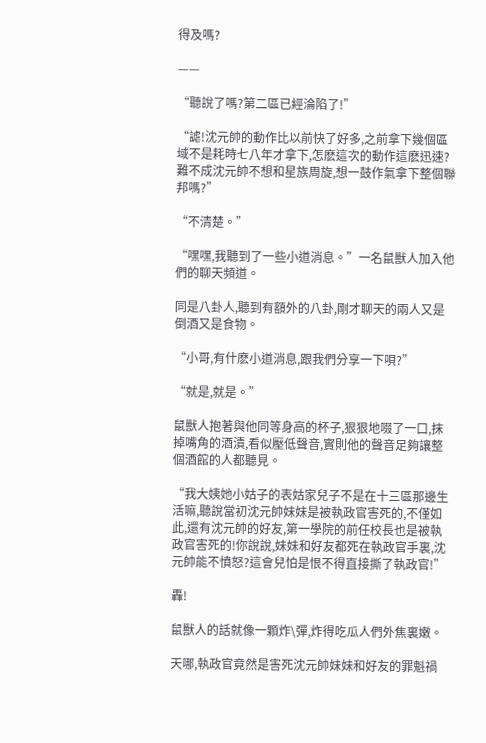得及嗎?

——

“聽說了嗎?第二區已經淪陷了!”

“謔!沈元帥的動作比以前快了好多,之前拿下幾個區域不是耗時七八年才拿下,怎麽這次的動作這麽迅速?難不成沈元帥不想和星族周旋,想一鼓作氣拿下整個聯邦嗎?”

“不清楚。”

“嘿嘿,我聽到了一些小道消息。”一名鼠獸人加入他們的聊天頻道。

同是八卦人,聽到有額外的八卦,剛才聊天的兩人又是倒酒又是食物。

“小哥,有什麽小道消息,跟我們分享一下唄?”

“就是,就是。”

鼠獸人抱著與他同等身高的杯子,狠狠地啜了一口,抹掉嘴角的酒漬,看似壓低聲音,實則他的聲音足夠讓整個酒館的人都聽見。

“我大姨她小姑子的表姑家兒子不是在十三區那邊生活嘛,聽說當初沈元帥妹妹是被執政官害死的,不僅如此,還有沈元帥的好友,第一學院的前任校長也是被執政官害死的!你說說,妹妹和好友都死在執政官手裏,沈元帥能不憤怒?這會兒怕是恨不得直接撕了執政官!”

轟!

鼠獸人的話就像一顆炸\彈,炸得吃瓜人們外焦裏嫩。

天哪,執政官竟然是害死沈元帥妹妹和好友的罪魁禍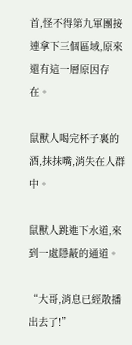首,怪不得第九軍團接連拿下三個區域,原來還有這一層原因存在。

鼠獸人喝完杯子裏的酒,抹抹嘴,消失在人群中。

鼠獸人跳進下水道,來到一處隱蔽的通道。

“大哥,消息已經散播出去了!”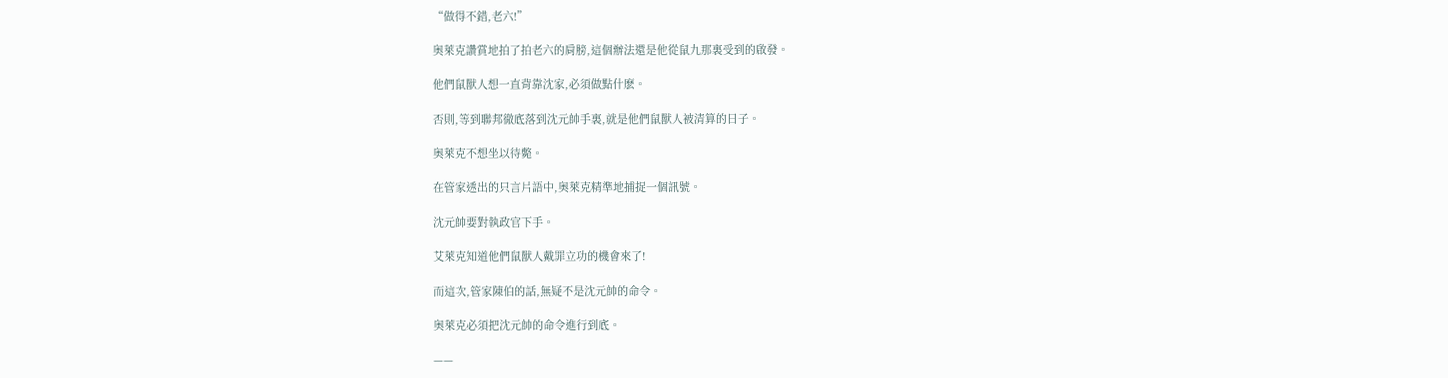“做得不錯,老六!”

奧萊克讚賞地拍了拍老六的肩膀,這個辦法還是他從鼠九那裏受到的啟發。

他們鼠獸人想一直背靠沈家,必須做點什麽。

否則,等到聯邦徹底落到沈元帥手裏,就是他們鼠獸人被清算的日子。

奧萊克不想坐以待斃。

在管家透出的只言片語中,奧萊克精準地捕捉一個訊號。

沈元帥要對執政官下手。

艾萊克知道他們鼠獸人戴罪立功的機會來了!

而這次,管家陳伯的話,無疑不是沈元帥的命令。

奧萊克必須把沈元帥的命令進行到底。

——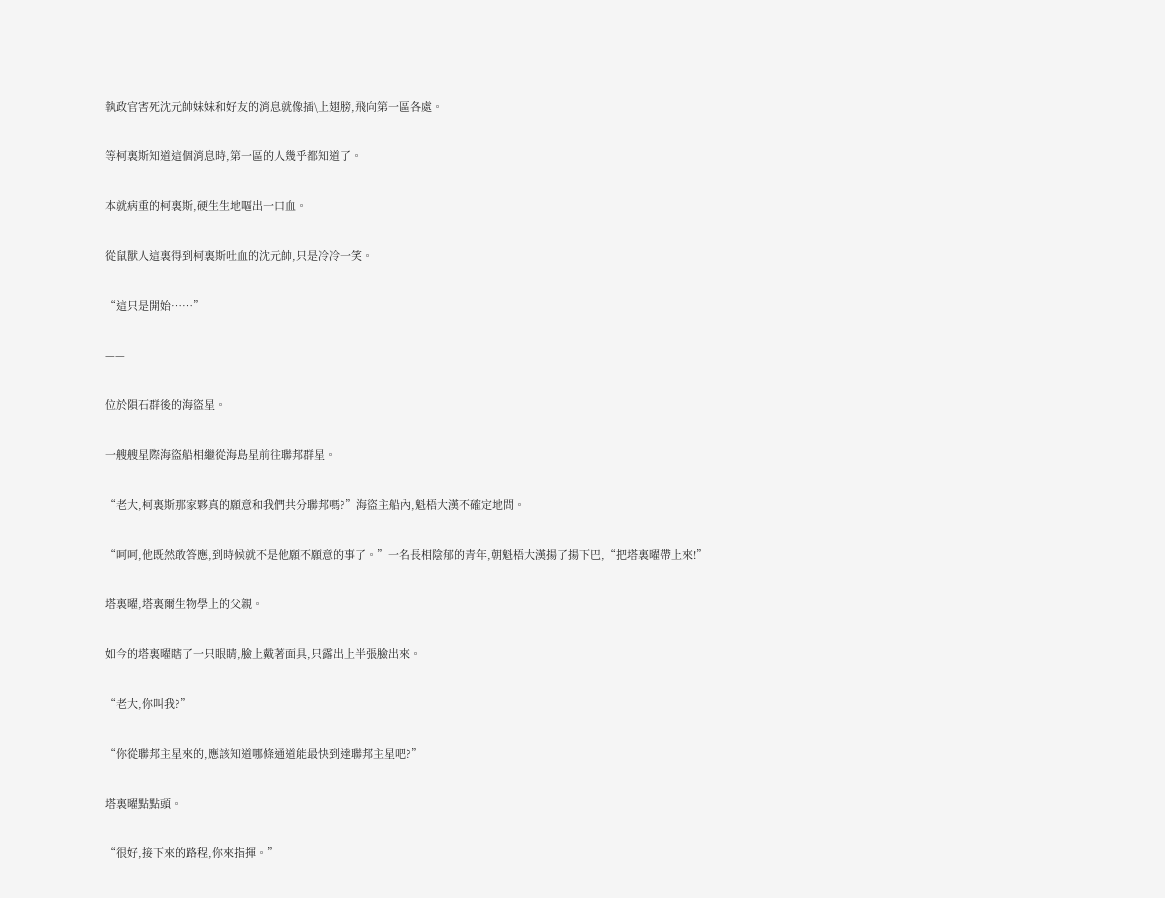執政官害死沈元帥妹妹和好友的消息就像插\上翅膀,飛向第一區各處。

等柯裏斯知道這個消息時,第一區的人幾乎都知道了。

本就病重的柯裏斯,硬生生地嘔出一口血。

從鼠獸人這裏得到柯裏斯吐血的沈元帥,只是冷冷一笑。

“這只是開始……”

——

位於隕石群後的海盜星。

一艘艘星際海盜船相繼從海島星前往聯邦群星。

“老大,柯裏斯那家夥真的願意和我們共分聯邦嗎?”海盜主船內,魁梧大漢不確定地問。

“呵呵,他既然敢答應,到時候就不是他願不願意的事了。”一名長相陰郁的青年,朝魁梧大漢揚了揚下巴,“把塔裏曜帶上來!”

塔裏曜,塔裏爾生物學上的父親。

如今的塔裏曜瞎了一只眼睛,臉上戴著面具,只露出上半張臉出來。

“老大,你叫我?”

“你從聯邦主星來的,應該知道哪條通道能最快到達聯邦主星吧?”

塔裏曜點點頭。

“很好,接下來的路程,你來指揮。”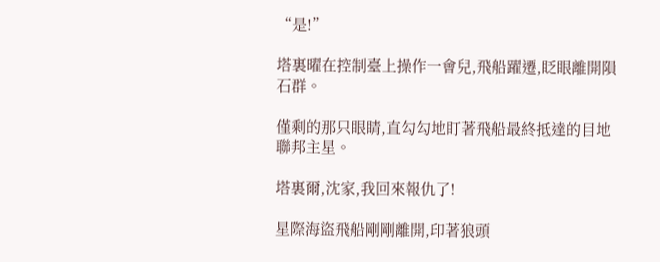“是!”

塔裏曜在控制臺上操作一會兒,飛船躍遷,眨眼離開隕石群。

僅剩的那只眼睛,直勾勾地盯著飛船最終抵達的目地聯邦主星。

塔裏爾,沈家,我回來報仇了!

星際海盜飛船剛剛離開,印著狼頭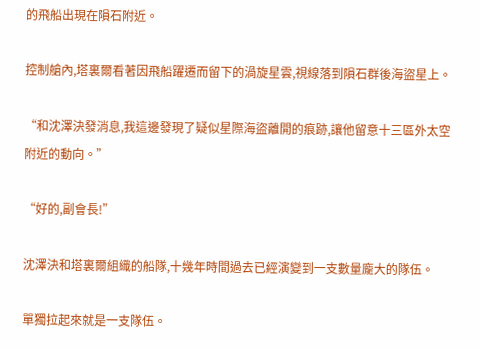的飛船出現在隕石附近。

控制艙內,塔裏爾看著因飛船躍遷而留下的渦旋星雲,視線落到隕石群後海盜星上。

“和沈澤決發消息,我這邊發現了疑似星際海盜離開的痕跡,讓他留意十三區外太空附近的動向。”

“好的,副會長!”

沈澤決和塔裏爾組織的船隊,十幾年時間過去已經演變到一支數量龐大的隊伍。

單獨拉起來就是一支隊伍。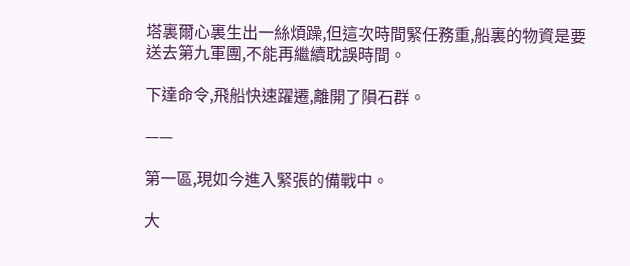塔裏爾心裏生出一絲煩躁,但這次時間緊任務重,船裏的物資是要送去第九軍團,不能再繼續耽誤時間。

下達命令,飛船快速躍遷,離開了隕石群。

——

第一區,現如今進入緊張的備戰中。

大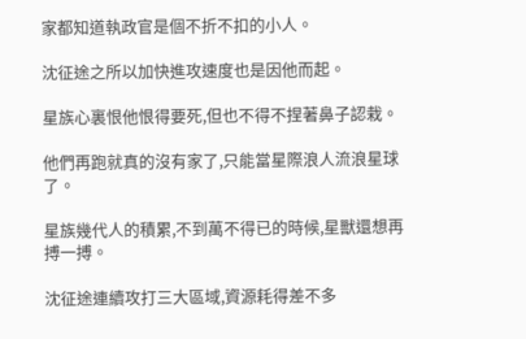家都知道執政官是個不折不扣的小人。

沈征途之所以加快進攻速度也是因他而起。

星族心裏恨他恨得要死,但也不得不捏著鼻子認栽。

他們再跑就真的沒有家了,只能當星際浪人流浪星球了。

星族幾代人的積累,不到萬不得已的時候,星獸還想再搏一搏。

沈征途連續攻打三大區域,資源耗得差不多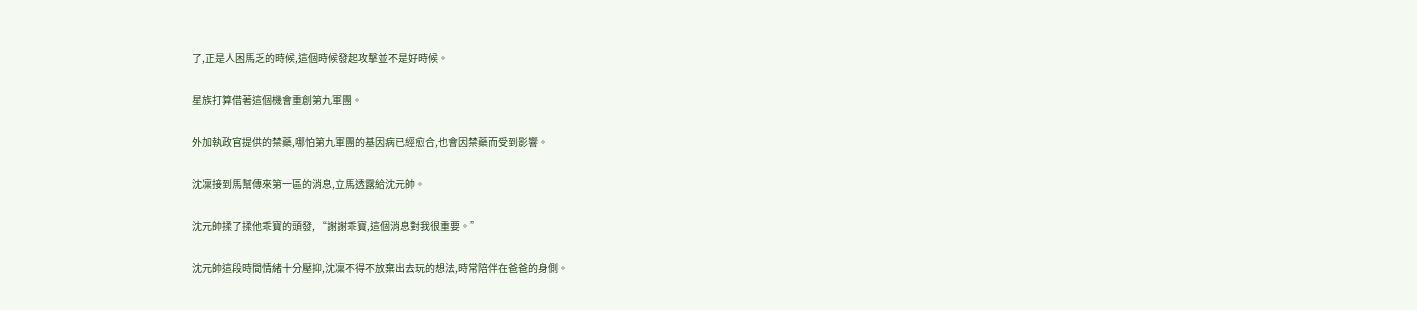了,正是人困馬乏的時候,這個時候發起攻擊並不是好時候。

星族打算借著這個機會重創第九軍團。

外加執政官提供的禁藥,哪怕第九軍團的基因病已經愈合,也會因禁藥而受到影響。

沈凜接到馬幫傳來第一區的消息,立馬透露給沈元帥。

沈元帥揉了揉他乖寶的頭發, “謝謝乖寶,這個消息對我很重要。”

沈元帥這段時間情緒十分壓抑,沈凜不得不放棄出去玩的想法,時常陪伴在爸爸的身側。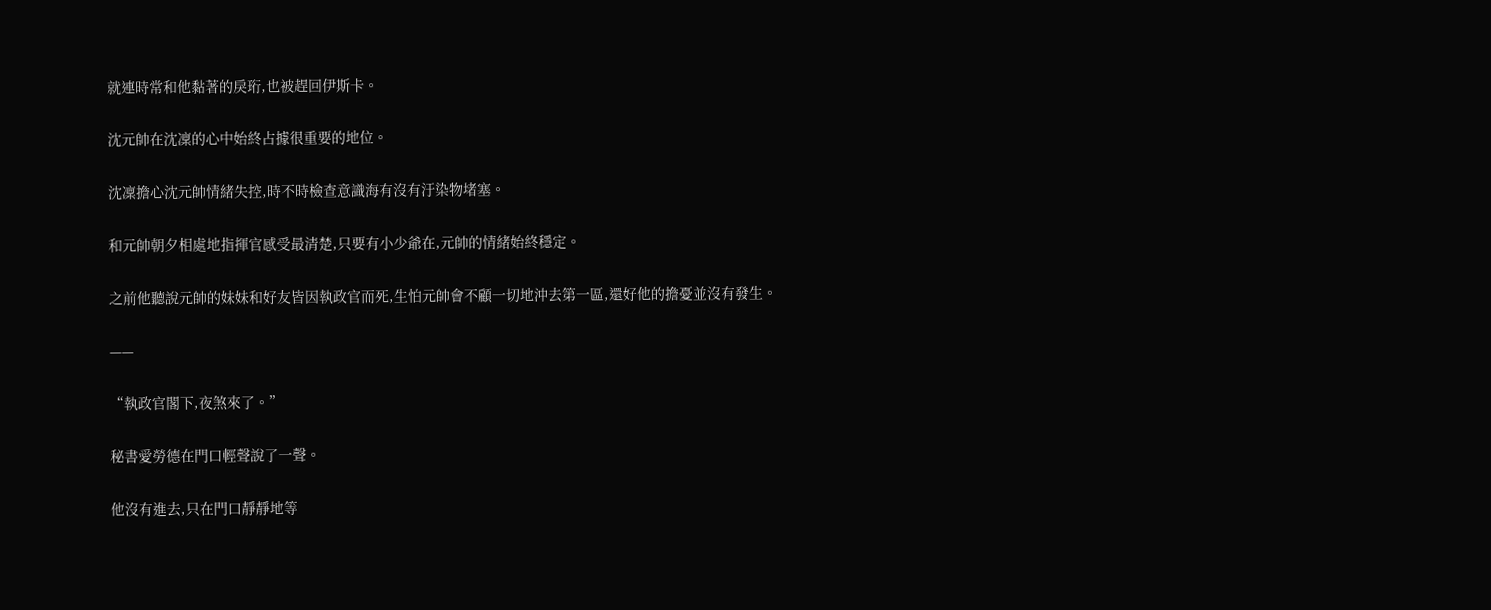就連時常和他黏著的戾珩,也被趕回伊斯卡。

沈元帥在沈凜的心中始終占據很重要的地位。

沈凜擔心沈元帥情緒失控,時不時檢查意識海有沒有汙染物堵塞。

和元帥朝夕相處地指揮官感受最清楚,只要有小少爺在,元帥的情緒始終穩定。

之前他聽說元帥的妹妹和好友皆因執政官而死,生怕元帥會不顧一切地沖去第一區,還好他的擔憂並沒有發生。

——

“執政官閣下,夜煞來了。”

秘書愛勞德在門口輕聲說了一聲。

他沒有進去,只在門口靜靜地等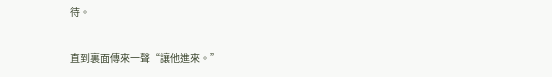待。

直到裏面傳來一聲“讓他進來。”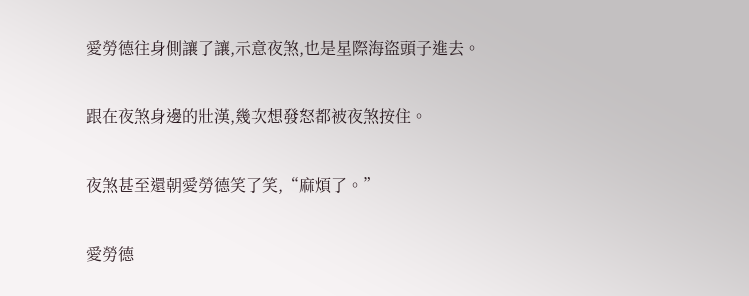愛勞德往身側讓了讓,示意夜煞,也是星際海盜頭子進去。

跟在夜煞身邊的壯漢,幾次想發怒都被夜煞按住。

夜煞甚至還朝愛勞德笑了笑,“麻煩了。”

愛勞德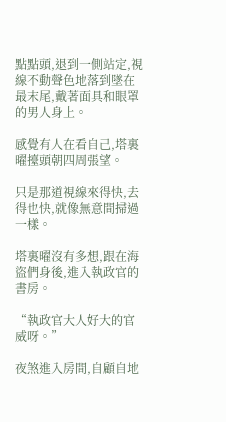點點頭,退到一側站定,視線不動聲色地落到墜在最末尾,戴著面具和眼罩的男人身上。

感覺有人在看自己,塔裏曜擡頭朝四周張望。

只是那道視線來得快,去得也快,就像無意間掃過一樣。

塔裏曜沒有多想,跟在海盜們身後,進入執政官的書房。

“執政官大人好大的官威呀。”

夜煞進入房間,自顧自地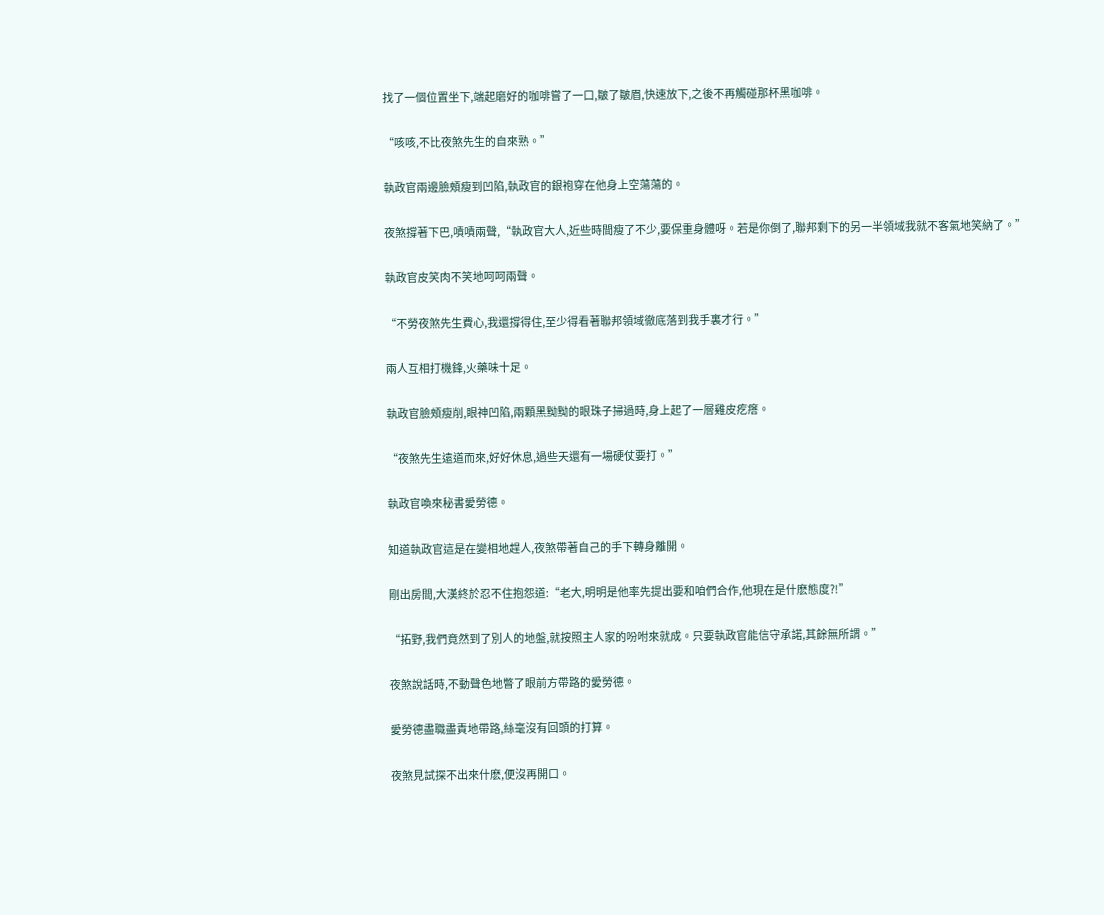找了一個位置坐下,端起磨好的咖啡嘗了一口,皺了皺眉,快速放下,之後不再觸碰那杯黑咖啡。

“咳咳,不比夜煞先生的自來熟。”

執政官兩邊臉頰瘦到凹陷,執政官的銀袍穿在他身上空蕩蕩的。

夜煞撐著下巴,嘖嘖兩聲,“執政官大人,近些時間瘦了不少,要保重身體呀。若是你倒了,聯邦剩下的另一半領域我就不客氣地笑納了。”

執政官皮笑肉不笑地呵呵兩聲。

“不勞夜煞先生費心,我還撐得住,至少得看著聯邦領域徹底落到我手裏才行。”

兩人互相打機鋒,火藥味十足。

執政官臉頰瘦削,眼神凹陷,兩顆黑黝黝的眼珠子掃過時,身上起了一層雞皮疙瘩。

“夜煞先生遠道而來,好好休息,過些天還有一場硬仗要打。”

執政官喚來秘書愛勞德。

知道執政官這是在變相地趕人,夜煞帶著自己的手下轉身離開。

剛出房間,大漢終於忍不住抱怨道:“老大,明明是他率先提出要和咱們合作,他現在是什麽態度?!”

“拓野,我們竟然到了別人的地盤,就按照主人家的吩咐來就成。只要執政官能信守承諾,其餘無所謂。”

夜煞說話時,不動聲色地瞥了眼前方帶路的愛勞德。

愛勞德盡職盡責地帶路,絲毫沒有回頭的打算。

夜煞見試探不出來什麽,便沒再開口。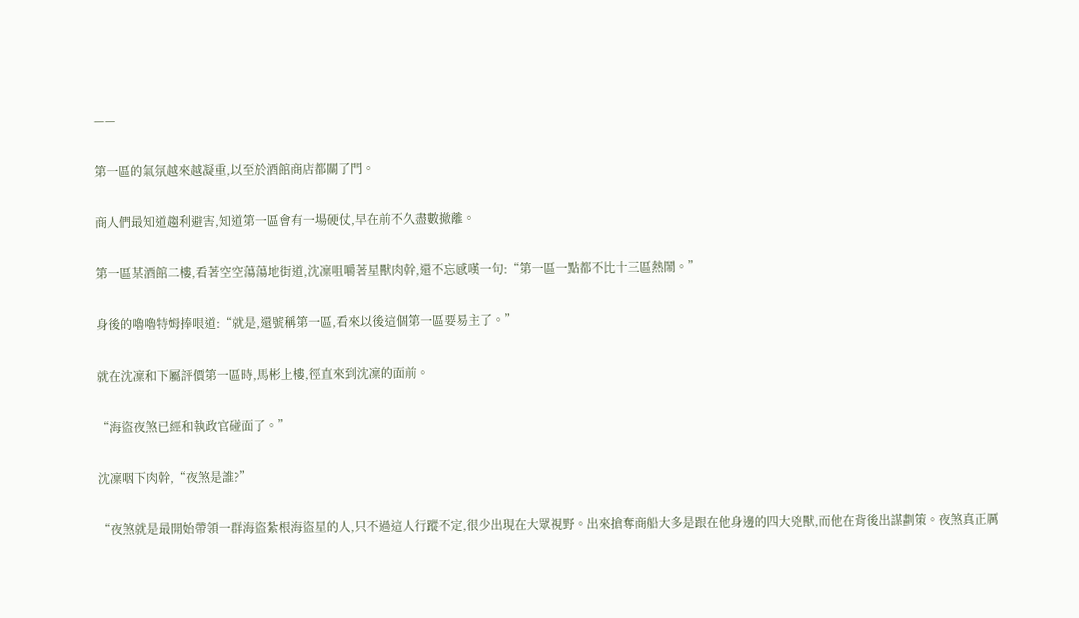——

第一區的氣氛越來越凝重,以至於酒館商店都關了門。

商人們最知道趨利避害,知道第一區會有一場硬仗,早在前不久盡數撤離。

第一區某酒館二樓,看著空空蕩蕩地街道,沈凜咀嚼著星獸肉幹,還不忘感嘆一句:“第一區一點都不比十三區熱鬧。”

身後的嚕嚕特姆捧哏道:“就是,還號稱第一區,看來以後這個第一區要易主了。”

就在沈凜和下屬評價第一區時,馬彬上樓,徑直來到沈凜的面前。

“海盜夜煞已經和執政官碰面了。”

沈凜咽下肉幹,“夜煞是誰?”

“夜煞就是最開始帶領一群海盜紮根海盜星的人,只不過這人行蹤不定,很少出現在大眾視野。出來搶奪商船大多是跟在他身邊的四大兇獸,而他在背後出謀劃策。夜煞真正厲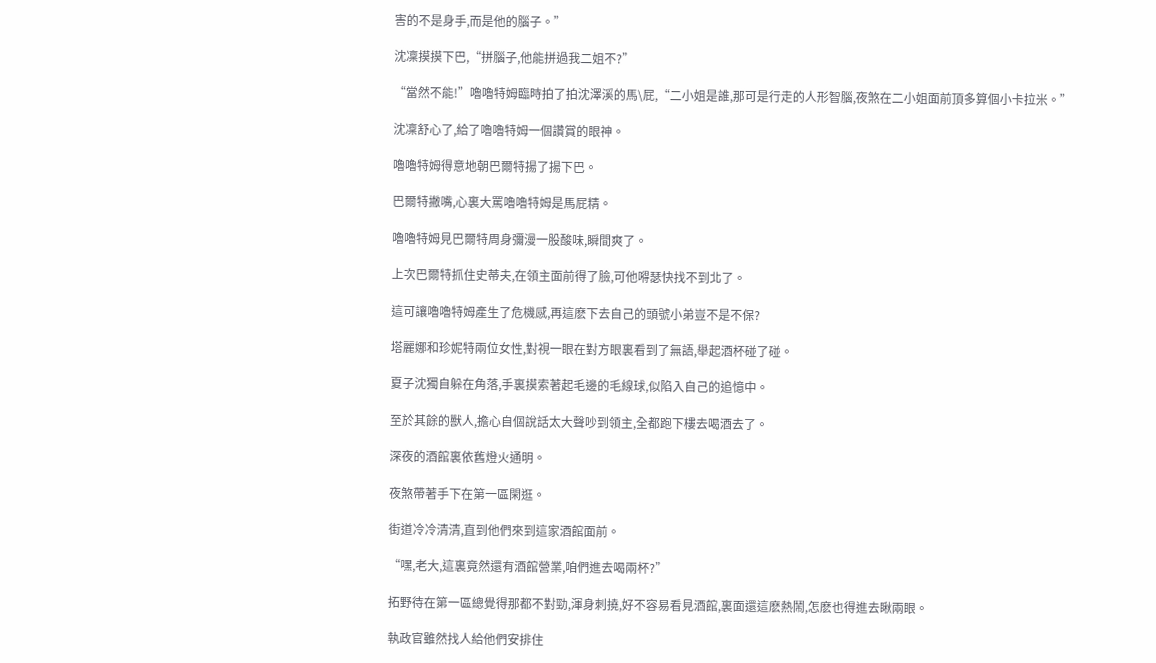害的不是身手,而是他的腦子。”

沈凜摸摸下巴,“拼腦子,他能拼過我二姐不?”

“當然不能!”嚕嚕特姆臨時拍了拍沈澤溪的馬\屁,“二小姐是誰,那可是行走的人形智腦,夜煞在二小姐面前頂多算個小卡拉米。”

沈凜舒心了,給了嚕嚕特姆一個讚賞的眼神。

嚕嚕特姆得意地朝巴爾特揚了揚下巴。

巴爾特撇嘴,心裏大罵嚕嚕特姆是馬屁精。

嚕嚕特姆見巴爾特周身彌漫一股酸味,瞬間爽了。

上次巴爾特抓住史蒂夫,在領主面前得了臉,可他嘚瑟快找不到北了。

這可讓嚕嚕特姆產生了危機感,再這麽下去自己的頭號小弟豈不是不保?

塔麗娜和珍妮特兩位女性,對視一眼在對方眼裏看到了無語,舉起酒杯碰了碰。

夏子沈獨自躲在角落,手裏摸索著起毛邊的毛線球,似陷入自己的追憶中。

至於其餘的獸人,擔心自個說話太大聲吵到領主,全都跑下樓去喝酒去了。

深夜的酒館裏依舊燈火通明。

夜煞帶著手下在第一區閑逛。

街道冷冷清清,直到他們來到這家酒館面前。

“嘿,老大,這裏竟然還有酒館營業,咱們進去喝兩杯?”

拓野待在第一區總覺得那都不對勁,渾身刺撓,好不容易看見酒館,裏面還這麽熱鬧,怎麽也得進去瞅兩眼。

執政官雖然找人給他們安排住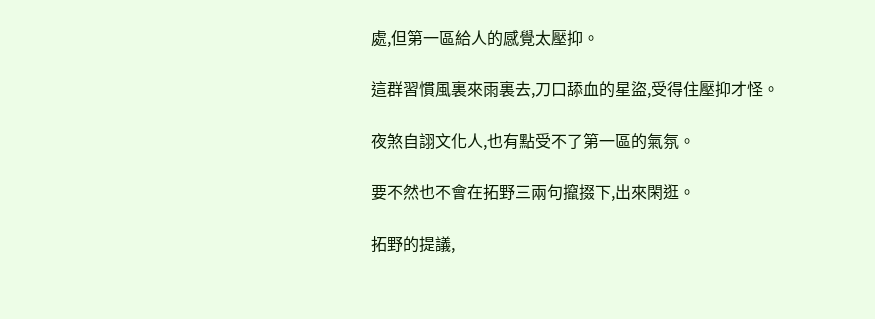處,但第一區給人的感覺太壓抑。

這群習慣風裏來雨裏去,刀口舔血的星盜,受得住壓抑才怪。

夜煞自詡文化人,也有點受不了第一區的氣氛。

要不然也不會在拓野三兩句攛掇下,出來閑逛。

拓野的提議,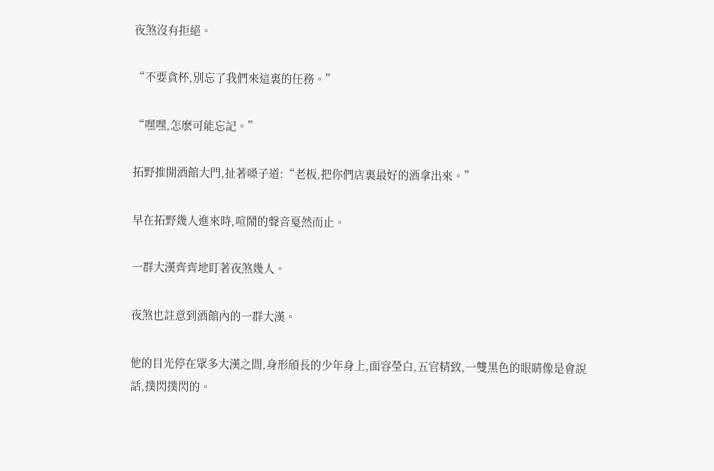夜煞沒有拒絕。

“不要貪杯,別忘了我們來這裏的任務。”

“嘿嘿,怎麽可能忘記。”

拓野推開酒館大門,扯著嗓子道:“老板,把你們店裏最好的酒拿出來。”

早在拓野幾人進來時,喧鬧的聲音戛然而止。

一群大漢齊齊地盯著夜煞幾人。

夜煞也註意到酒館內的一群大漢。

他的目光停在眾多大漢之間,身形頎長的少年身上,面容瑩白,五官精致,一雙黑色的眼睛像是會說話,撲閃撲閃的。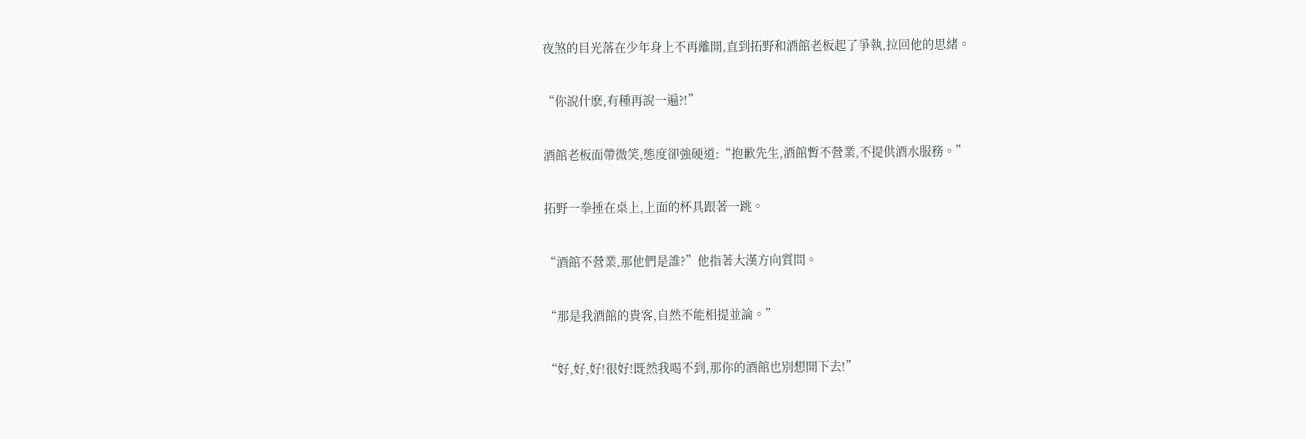夜煞的目光落在少年身上不再離開,直到拓野和酒館老板起了爭執,拉回他的思緒。

“你說什麽,有種再說一遍?!”

酒館老板面帶微笑,態度卻強硬道:“抱歉先生,酒館暫不營業,不提供酒水服務。”

拓野一拳捶在桌上,上面的杯具跟著一跳。

“酒館不營業,那他們是誰?”他指著大漢方向質問。

“那是我酒館的貴客,自然不能相提並論。”

“好,好,好!很好!既然我喝不到,那你的酒館也別想開下去!”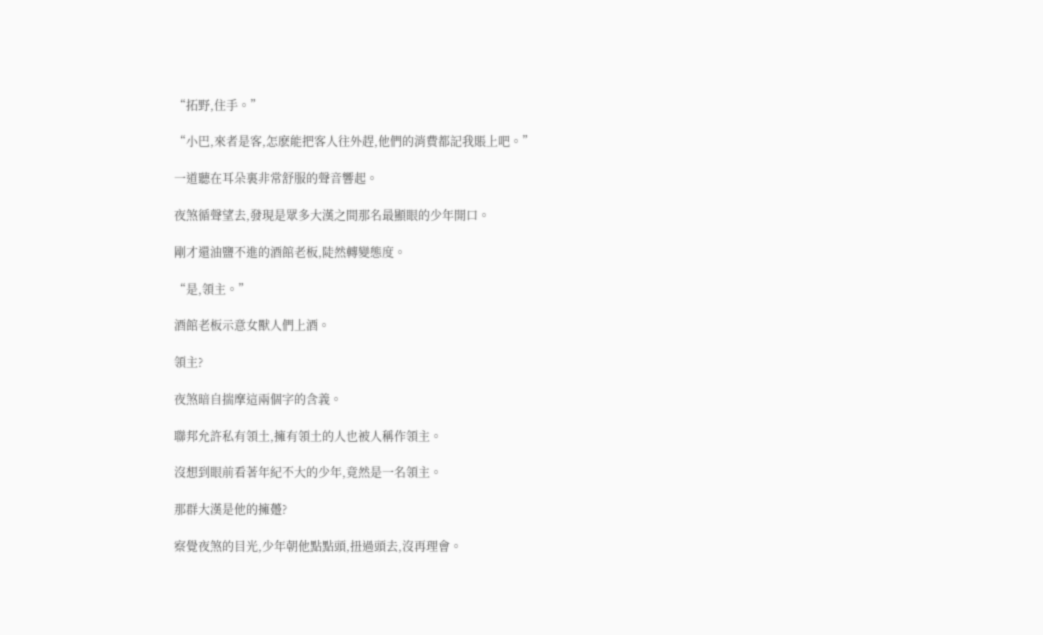“拓野,住手。”

“小巴,來者是客,怎麽能把客人往外趕,他們的消費都記我賬上吧。”

一道聽在耳朵裏非常舒服的聲音響起。

夜煞循聲望去,發現是眾多大漢之間那名最顯眼的少年開口。

剛才還油鹽不進的酒館老板,陡然轉變態度。

“是,領主。”

酒館老板示意女獸人們上酒。

領主?

夜煞暗自揣摩這兩個字的含義。

聯邦允許私有領土,擁有領土的人也被人稱作領主。

沒想到眼前看著年紀不大的少年,竟然是一名領主。

那群大漢是他的擁躉?

察覺夜煞的目光,少年朝他點點頭,扭過頭去,沒再理會。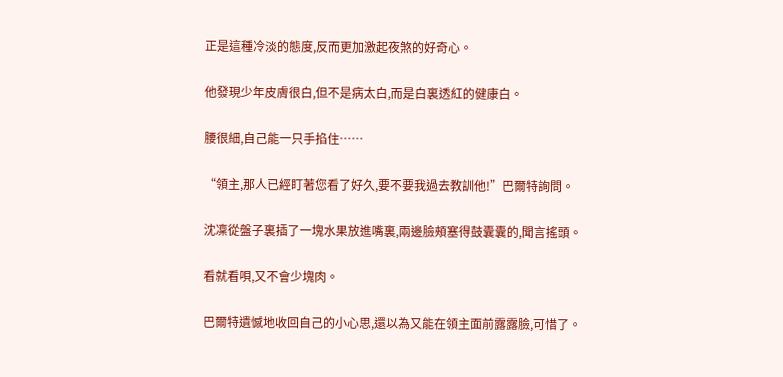正是這種冷淡的態度,反而更加激起夜煞的好奇心。

他發現少年皮膚很白,但不是病太白,而是白裏透紅的健康白。

腰很細,自己能一只手掐住……

“領主,那人已經盯著您看了好久,要不要我過去教訓他!”巴爾特詢問。

沈凜從盤子裏插了一塊水果放進嘴裏,兩邊臉頰塞得鼓囊囊的,聞言搖頭。

看就看唄,又不會少塊肉。

巴爾特遺憾地收回自己的小心思,還以為又能在領主面前露露臉,可惜了。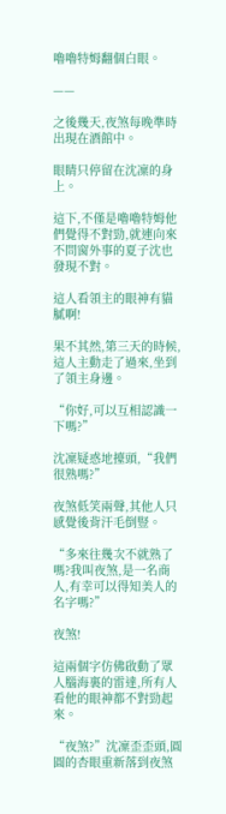嚕嚕特姆翻個白眼。

——

之後幾天,夜煞每晚準時出現在酒館中。

眼睛只停留在沈凜的身上。

這下,不僅是嚕嚕特姆他們覺得不對勁,就連向來不問窗外事的夏子沈也發現不對。

這人看領主的眼神有貓膩啊!

果不其然,第三天的時候,這人主動走了過來,坐到了領主身邊。

“你好,可以互相認識一下嗎?”

沈凜疑惑地擡頭,“我們很熟嗎?”

夜煞低笑兩聲,其他人只感覺後背汗毛倒豎。

“多來往幾次不就熟了嗎?我叫夜煞,是一名商人,有幸可以得知美人的名字嗎?”

夜煞!

這兩個字仿佛啟動了眾人腦海裏的雷達,所有人看他的眼神都不對勁起來。

“夜煞?”沈凜歪歪頭,圓圓的杏眼重新落到夜煞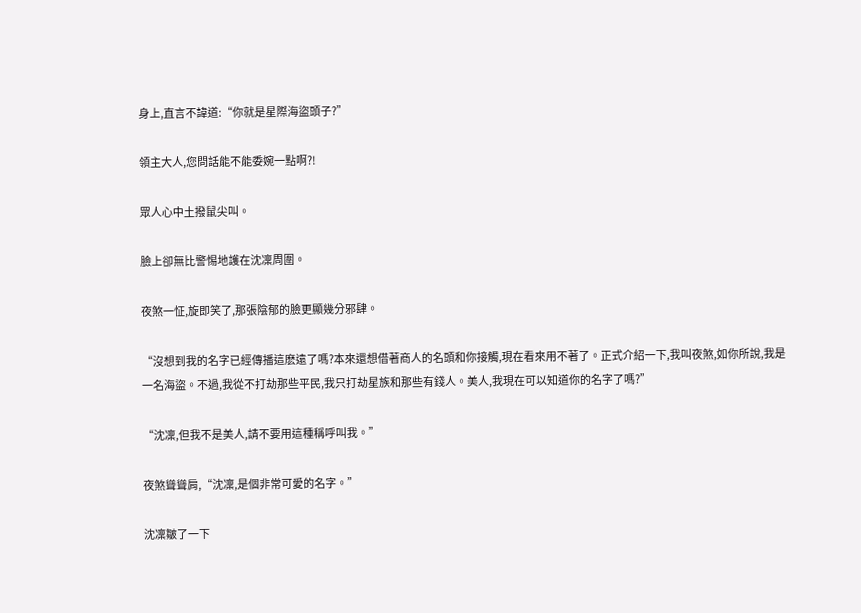身上,直言不諱道:“你就是星際海盜頭子?”

領主大人,您問話能不能委婉一點啊?!

眾人心中土撥鼠尖叫。

臉上卻無比警惕地護在沈凜周圍。

夜煞一怔,旋即笑了,那張陰郁的臉更顯幾分邪肆。

“沒想到我的名字已經傳播這麽遠了嗎?本來還想借著商人的名頭和你接觸,現在看來用不著了。正式介紹一下,我叫夜煞,如你所說,我是一名海盜。不過,我從不打劫那些平民,我只打劫星族和那些有錢人。美人,我現在可以知道你的名字了嗎?”

“沈凜,但我不是美人,請不要用這種稱呼叫我。”

夜煞聳聳肩,“沈凜,是個非常可愛的名字。”

沈凜皺了一下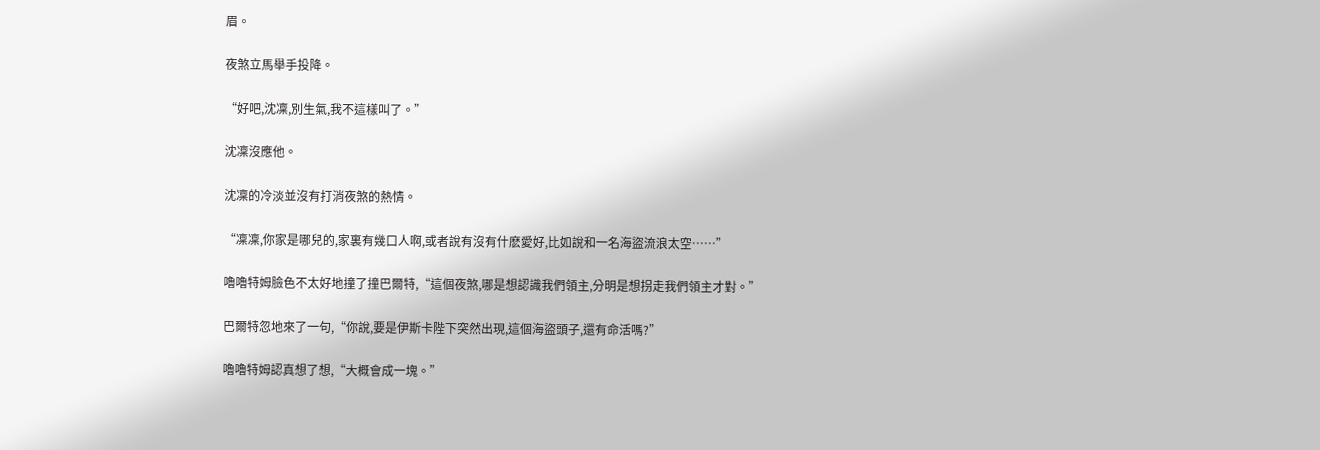眉。

夜煞立馬舉手投降。

“好吧,沈凜,別生氣,我不這樣叫了。”

沈凜沒應他。

沈凜的冷淡並沒有打消夜煞的熱情。

“凜凜,你家是哪兒的,家裏有幾口人啊,或者說有沒有什麽愛好,比如說和一名海盜流浪太空……”

嚕嚕特姆臉色不太好地撞了撞巴爾特,“這個夜煞,哪是想認識我們領主,分明是想拐走我們領主才對。”

巴爾特忽地來了一句,“你說,要是伊斯卡陛下突然出現,這個海盜頭子,還有命活嗎?”

嚕嚕特姆認真想了想,“大概會成一塊。”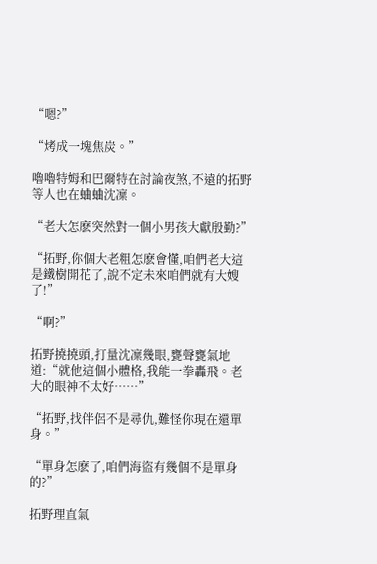“嗯?”

“烤成一塊焦炭。”

嚕嚕特姆和巴爾特在討論夜煞,不遠的拓野等人也在蛐蛐沈凜。

“老大怎麽突然對一個小男孩大獻殷勤?”

“拓野,你個大老粗怎麽會懂,咱們老大這是鐵樹開花了,說不定未來咱們就有大嫂了!”

“啊?”

拓野撓撓頭,打量沈凜幾眼,甕聲甕氣地道:“就他這個小體格,我能一拳轟飛。老大的眼神不太好……”

“拓野,找伴侶不是尋仇,難怪你現在還單身。”

“單身怎麽了,咱們海盜有幾個不是單身的?”

拓野理直氣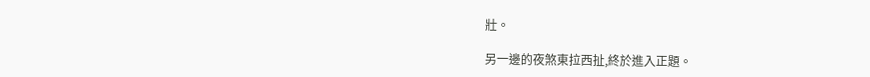壯。

另一邊的夜煞東拉西扯,終於進入正題。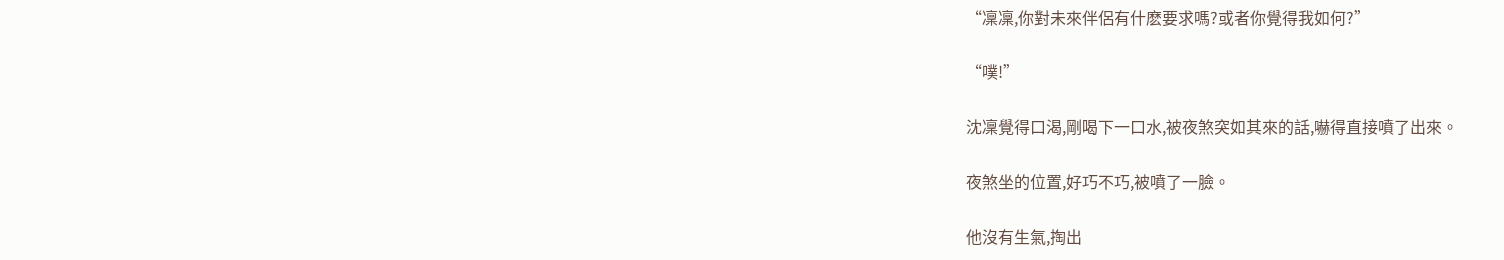“凜凜,你對未來伴侶有什麽要求嗎?或者你覺得我如何?”

“噗!”

沈凜覺得口渴,剛喝下一口水,被夜煞突如其來的話,嚇得直接噴了出來。

夜煞坐的位置,好巧不巧,被噴了一臉。

他沒有生氣,掏出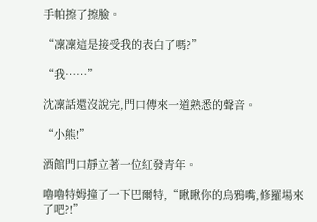手帕擦了擦臉。

“凜凜這是接受我的表白了嗎?”

“我……”

沈凜話還沒說完,門口傳來一道熟悉的聲音。

“小熊!”

酒館門口靜立著一位紅發青年。

嚕嚕特姆撞了一下巴爾特,“瞅瞅你的烏鴉嘴,修羅場來了吧?!”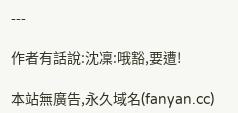---

作者有話說:沈凜:哦豁,要遭!

本站無廣告,永久域名(fanyan.cc)